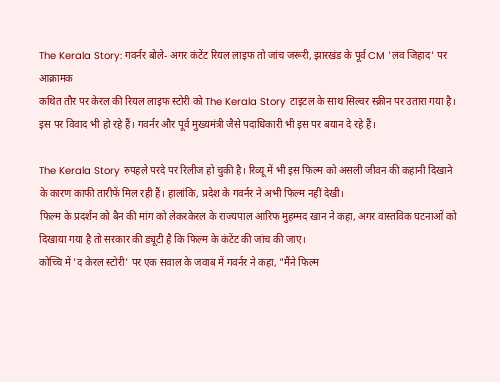The Kerala Story: गवर्नर बोले- अगर कंटेंट रियल लाइफ तो जांच जरूरी, झारखंड के पूर्व CM 'लव जिहाद' पर आक्रामक
कथित तौर पर केरल की रियल लाइफ स्टोरी को The Kerala Story टाइटल के साथ सिल्वर स्क्रीन पर उतारा गया है। इस पर विवाद भी हो रहे हैं। गवर्नर और पूर्व मुख्यमंत्री जैसे पदाधिकारी भी इस पर बयान दे रहे हैं।

The Kerala Story रुपहले परदे पर रिलीज हो चुकी है। रिव्यू में भी इस फिल्म को असली जीवन की कहानी दिखाने के कारण काफी तारीफें मिल रही हैं। हालांकि, प्रदेश के गवर्नर ने अभी फिल्म नहीं देखी।
फिल्म के प्रदर्शन को बैन की मांग को लेकरकेरल के राज्यपाल आरिफ मुहम्मद खान ने कहा, अगर वास्तविक घटनाओं को दिखाया गया है तो सरकार की ड्यूटी है कि फिल्म के कंटेंट की जांच की जाए।
कोच्चि में 'द केरल स्टोरी' पर एक सवाल के जवाब में गवर्नर ने कहा, "मैंने फिल्म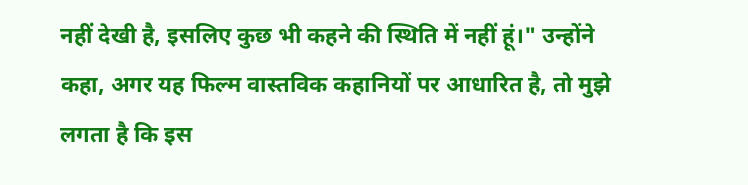नहीं देखी है, इसलिए कुछ भी कहने की स्थिति में नहीं हूं।" उन्होंने कहा, अगर यह फिल्म वास्तविक कहानियों पर आधारित है, तो मुझे लगता है कि इस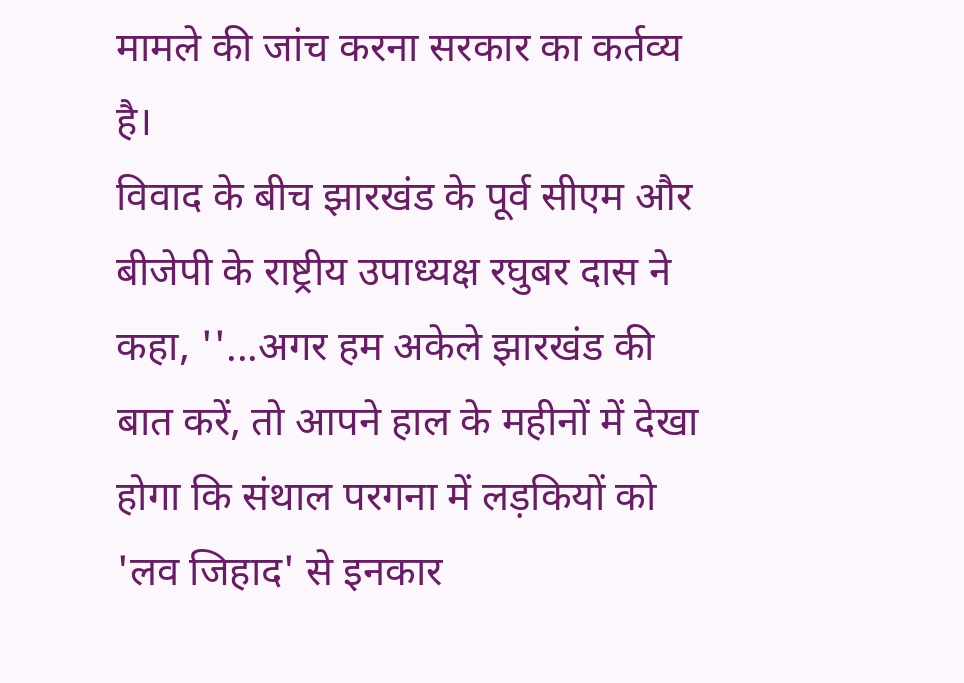मामले की जांच करना सरकार का कर्तव्य है।
विवाद के बीच झारखंड के पूर्व सीएम और बीजेपी के राष्ट्रीय उपाध्यक्ष रघुबर दास ने कहा, ''...अगर हम अकेले झारखंड की बात करें, तो आपने हाल के महीनों में देखा होगा कि संथाल परगना में लड़कियों को 'लव जिहाद' से इनकार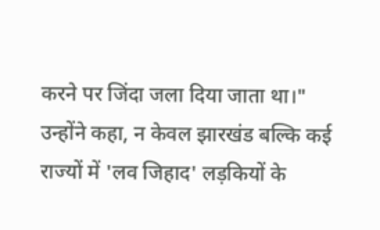करने पर जिंदा जला दिया जाता था।"
उन्होंने कहा, न केवल झारखंड बल्कि कई राज्यों में 'लव जिहाद' लड़कियों के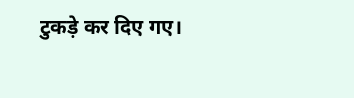टुकड़े कर दिए गए।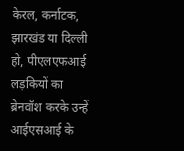केरल, कर्नाटक, झारखंड या दिल्ली हो, पीएलएफआई लड़कियों का ब्रेनवॉश करके उन्हें आईएसआई के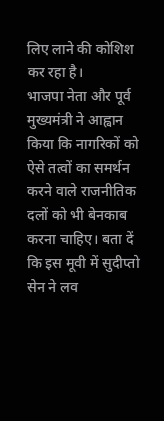लिए लाने की कोशिश कर रहा है।
भाजपा नेता और पूर्व मुख्यमंत्री ने आह्वान किया कि नागरिकों को ऐसे तत्वों का समर्थन करने वाले राजनीतिक दलों को भी बेनकाब करना चाहिए। बता दें कि इस मूवी में सुदीप्तो सेन ने लव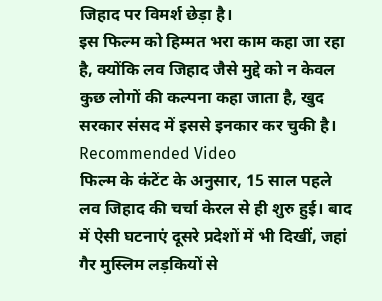जिहाद पर विमर्श छेड़ा है।
इस फिल्म को हिम्मत भरा काम कहा जा रहा है, क्योंकि लव जिहाद जैसे मुद्दे को न केवल कुछ लोगों की कल्पना कहा जाता है, खुद सरकार संसद में इससे इनकार कर चुकी है।
Recommended Video
फिल्म के कंटेंट के अनुसार, 15 साल पहले लव जिहाद की चर्चा केरल से ही शुरु हुई। बाद में ऐसी घटनाएं दूसरे प्रदेशों में भी दिखीं, जहां गैर मुस्लिम लड़कियों से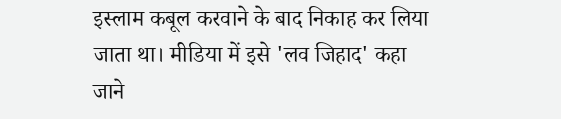इस्लाम कबूल करवाने के बाद निकाह कर लिया जाता था। मीडिया में इसे 'लव जिहाद' कहा जाने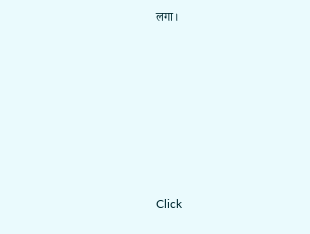लगा।












Click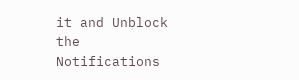it and Unblock the Notifications